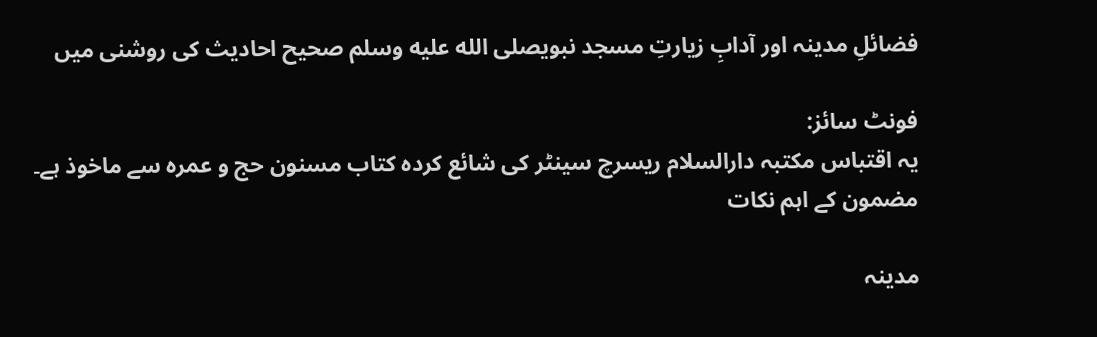فضائلِ مدینہ اور آدابِ زیارتِ مسجد نبویصلى الله عليه وسلم صحیح احادیث کی روشنی میں

فونٹ سائز:
یہ اقتباس مکتبہ دارالسلام ریسرچ سینٹر کی شائع کردہ کتاب مسنون حج و عمرہ سے ماخوذ ہے۔
مضمون کے اہم نکات

مدینہ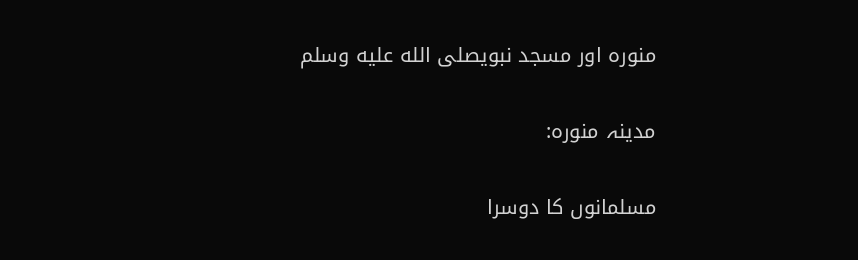منورہ اور مسجد نبویصلى الله عليه وسلم

مدینہ منورہ:

مسلمانوں کا دوسرا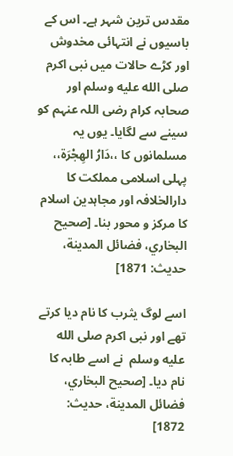مقدس ترین شہر ہے۔ اس کے باسیوں نے انتہائی مخدوش اور کڑے حالات میں نبی اکرم صلى الله عليه وسلم اور صحابہ کرام رضی اللہ عنہم کو سینے سے لگایا۔ یوں یہ مسلمانوں کا ،،دَارُ الهِجْرَة،، پہلی اسلامی مملکت کا دارالخلافہ اور مجاہدین اسلام کا مرکز و محور بنا۔ [صحيح البخاري، فضائل المدينة، حديث: 1871]

اسے لوگ یثرب کا نام دیا کرتے تھے اور نبی اکرم صلى الله عليه وسلم  نے اسے طابہ کا نام دیا۔ [صحیح البخاري، فضائل المدينة، حديث: 1872]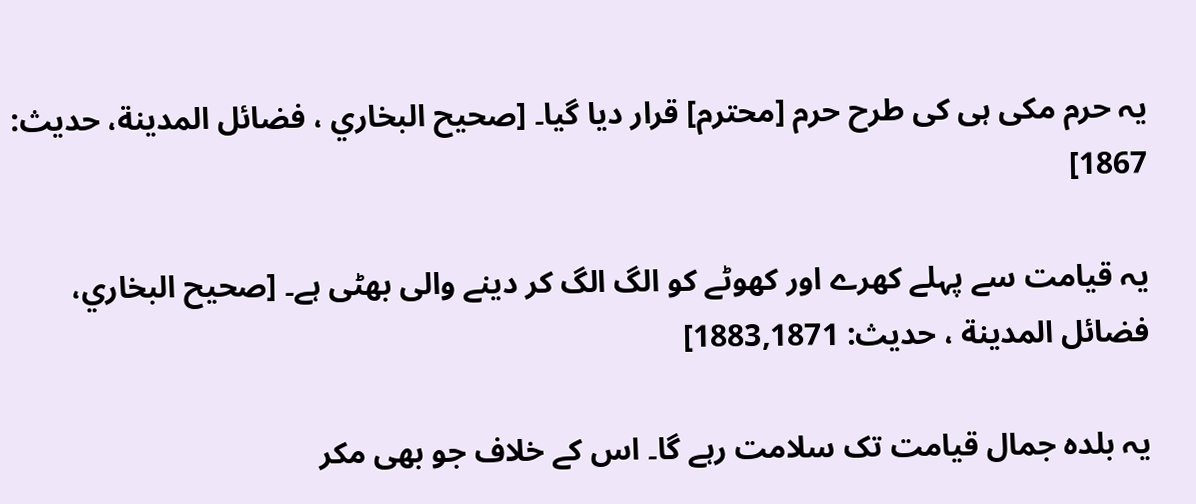یہ حرم مکی ہی کی طرح حرم [محترم] قرار دیا گیا۔ [صحيح البخاري ، فضائل المدينة، حديث: 1867]

یہ قیامت سے پہلے کھرے اور کھوٹے کو الگ الگ کر دینے والی بھٹی ہے۔ [صحیح البخاري، فضائل المدينة ، حديث: 1883,1871]

یہ بلدہ جمال قیامت تک سلامت رہے گا۔ اس کے خلاف جو بھی مکر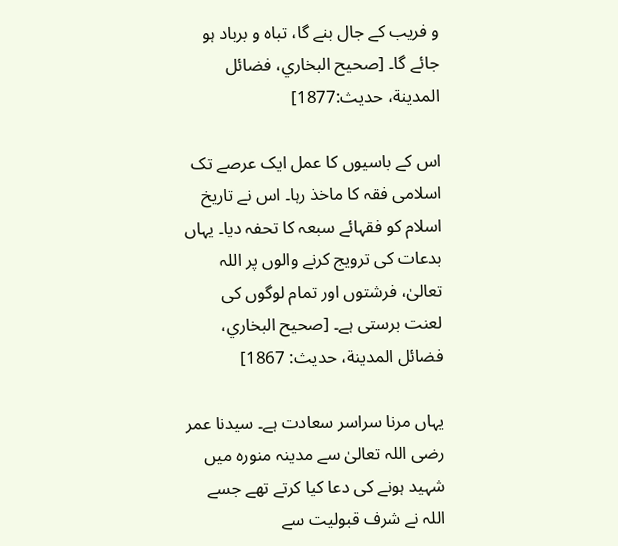و فریب کے جال بنے گا، تباہ و برباد ہو جائے گا۔ [صحيح البخاري، فضائل المدينة، حديث:1877]

اس کے باسیوں کا عمل ایک عرصے تک اسلامی فقہ کا ماخذ رہا۔ اس نے تاریخ اسلام کو فقہائے سبعہ کا تحفہ دیا۔ یہاں بدعات کی ترویج کرنے والوں پر اللہ تعالیٰ، فرشتوں اور تمام لوگوں کی لعنت برستی ہے۔ [صحيح البخاري، فضائل المدينة، حديث: 1867]

یہاں مرنا سراسر سعادت ہے۔ سیدنا عمر رضی اللہ تعالیٰ سے مدینہ منورہ میں شہید ہونے کی دعا کیا کرتے تھے جسے اللہ نے شرف قبولیت سے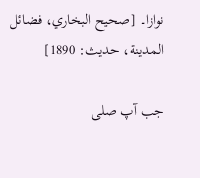نوازا۔ [صحيح البخاري، فضائل المدينة، حديث: 1890]

جب آپ صلى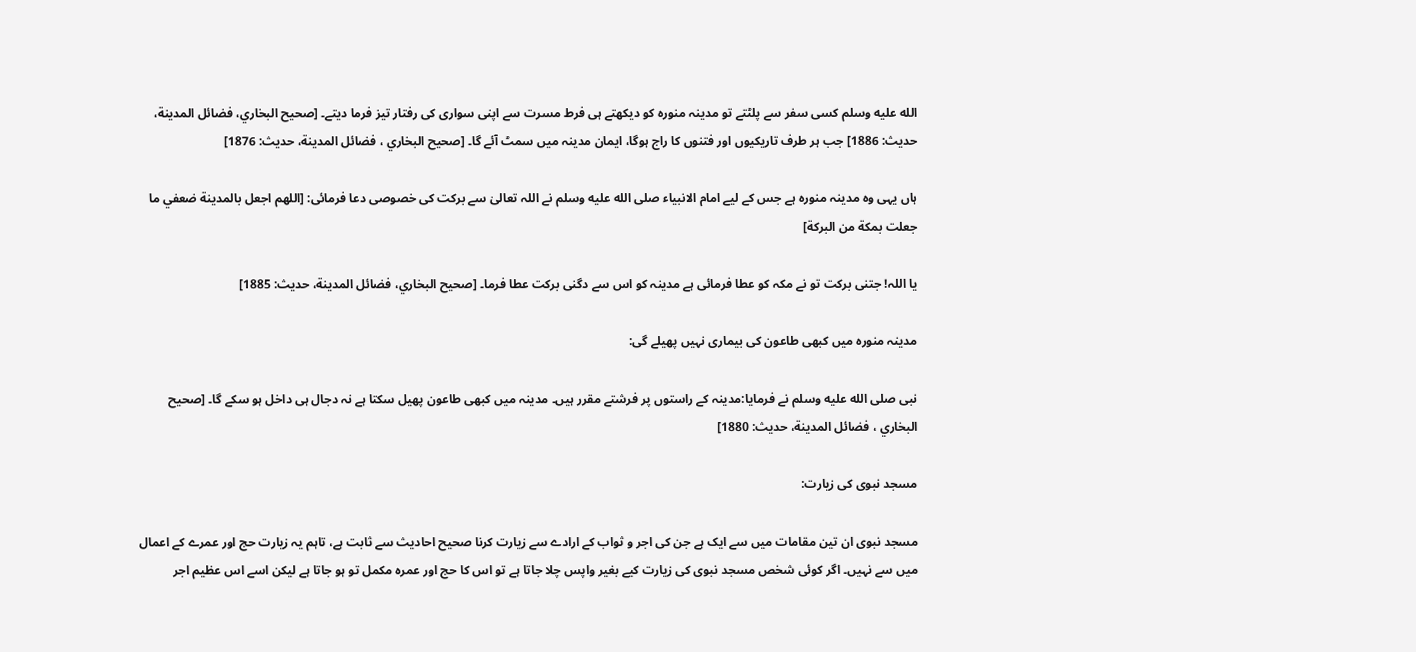الله عليه وسلم کسی سفر سے پلٹتے تو مدینہ منورہ کو دیکھتے ہی فرط مسرت سے اپنی سواری کی رفتار تیز فرما دیتے۔ [صحيح البخاري، فضائل المدينة، حديث: 1886] جب ہر طرف تاریکیوں اور فتنوں کا راج ہوگا، ایمان مدینہ میں سمٹ آئے گا۔ [صحيح البخاري ، فضائل المدينة، حديث: 1876]

ہاں یہی وہ مدینہ منورہ ہے جس کے لیے امام الانبیاء صلى الله عليه وسلم نے اللہ تعالیٰ سے برکت کی خصوصی دعا فرمائی: [اللهم اجعل بالمدينة ضعفي ما جعلت بمكة من البركة]

یا اللہ! جتنی برکت تو نے مکہ کو عطا فرمائی ہے مدینہ کو اس سے دگنی برکت عطا فرما۔ [صحيح البخاري، فضائل المدينة، حديث: 1885]

مدینہ منورہ میں کبھی طاعون کی بیماری نہیں پھیلے گی:

نبی صلى الله عليه وسلم نے فرمایا:مدینہ کے راستوں پر فرشتے مقرر ہیں۔ مدینہ میں کبھی طاعون پھیل سکتا ہے نہ دجال ہی داخل ہو سکے گا۔ [صحيح البخاري ، فضائل المدينة، حديث: 1880]

مسجد نبوی کی زیارت:

مسجد نبوی ان تین مقامات میں سے ایک ہے جن کی اجر و ثواب کے ارادے سے زیارت کرنا صحیح احادیث سے ثابت ہے، تاہم یہ زیارت حج اور عمرے کے اعمال میں سے نہیں۔ اگر کوئی شخص مسجد نبوی کی زیارت کیے بغیر واپس چلا جاتا ہے تو اس کا حج اور عمرہ مکمل تو ہو جاتا ہے لیکن اسے اس عظیم اجر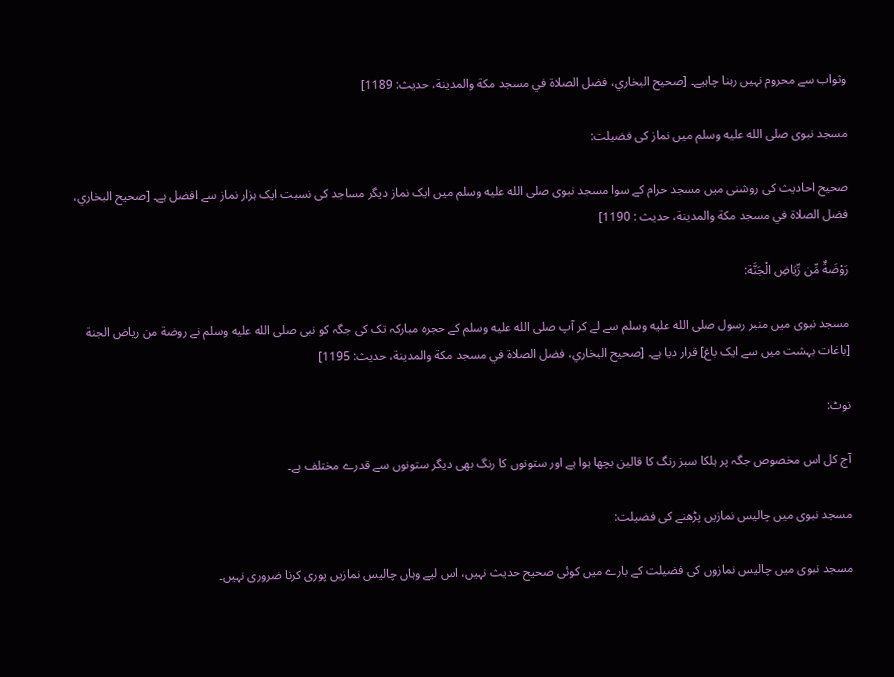وثواب سے محروم نہیں رہنا چاہیے۔ [صحیح البخاري، فضل الصلاة في مسجد مكة والمدينة، حديث: 1189]

مسجد نبوی صلى الله عليه وسلم میں نماز کی فضیلت:

صحیح احادیث کی روشنی میں مسجد حرام کے سوا مسجد نبوی صلى الله عليه وسلم میں ایک نماز دیگر مساجد کی نسبت ایک ہزار نماز سے افضل ہے۔ [صحيح البخاري، فضل الصلاة في مسجد مكة والمدينة، حديث : 1190]

رَوْضَةٌ مِّن رِّيَاضِ الْجَنَّة:

مسجد نبوی میں منبر رسول صلى الله عليه وسلم سے لے کر آپ صلى الله عليه وسلم کے حجرہ مبارکہ تک کی جگہ کو نبی صلى الله عليه وسلم نے روضة من رياض الجنة [باغات بہشت میں سے ایک باغ] قرار دیا ہے۔ [صحیح البخاري، فضل الصلاة في مسجد مكة والمدينة، حديث: 1195]

نوٹ:

آج کل اس مخصوص جگہ پر ہلکا سبز رنگ کا قالین بچھا ہوا ہے اور ستونوں کا رنگ بھی دیگر ستونوں سے قدرے مختلف ہے۔

مسجد نبوی میں چالیس نمازیں پڑھنے کی فضیلت:

مسجد نبوی میں چالیس نمازوں کی فضیلت کے بارے میں کوئی صحیح حدیث نہیں، اس لیے وہاں چالیس نمازیں پوری کرنا ضروری نہیں۔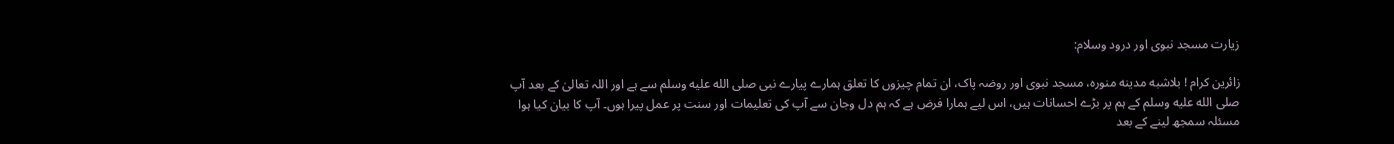زیارت مسجد نبوی اور درود وسلام:

زائرین کرام ! بلاشبه مدینه منورہ، مسجد نبوی اور روضہ پاک، ان تمام چیزوں کا تعلق ہمارے پیارے نبی صلى الله عليه وسلم سے ہے اور اللہ تعالیٰ کے بعد آپ صلى الله عليه وسلم کے ہم پر بڑے احسانات ہیں، اس لیے ہمارا فرض ہے کہ ہم دل وجان سے آپ کی تعلیمات اور سنت پر عمل پیرا ہوں۔ آپ کا بیان کیا ہوا مسئلہ سمجھ لینے کے بعد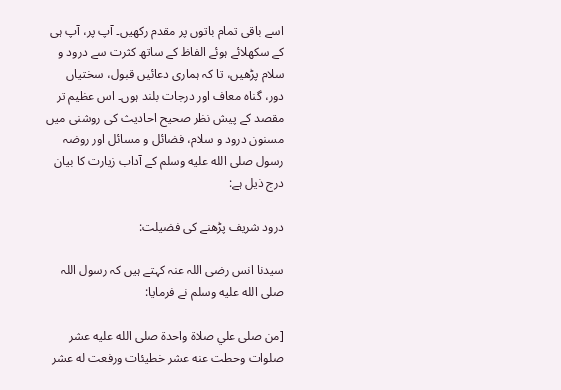اسے باقی تمام باتوں پر مقدم رکھیں۔ آپ پر، آپ ہی کے سکھلائے ہوئے الفاظ کے ساتھ کثرت سے درود و سلام پڑھیں، تا کہ ہماری دعائیں قبول، سختیاں دور، گناہ معاف اور درجات بلند ہوں۔ اس عظیم تر مقصد کے پیش نظر صحیح احادیث کی روشنی میں مسنون درود و سلام، فضائل و مسائل اور روضہ رسول صلى الله عليه وسلم کے آداب زیارت کا بیان درج ذیل ہے:

درود شریف پڑھنے کی فضیلت:

سیدنا انس رضی اللہ عنہ کہتے ہیں کہ رسول اللہ صلى الله عليه وسلم نے فرمایا:

[من صلى علي صلاة واحدة صلى الله عليه عشر صلوات وحطت عنه عشر خطيئات ورفعت له عشر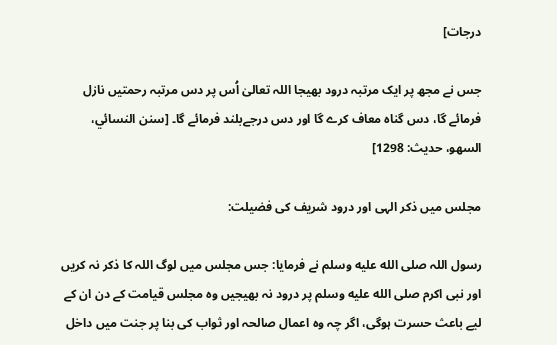درجات]

جس نے مجھ پر ایک مرتبہ درود بھیجا اللہ تعالیٰ اُس پر دس مرتبہ رحمتیں نازل فرمائے گا، دس گناہ معاف کرے گا اور دس درجےبلند فرمائے گا۔ [سنن النسائي، السهو، حديث: 1298]

مجلس میں ذکر الہی اور درود شریف کی فضیلت:

رسول اللہ صلى الله عليه وسلم نے فرمایا: جس مجلس میں لوگ اللہ کا ذکر نہ کریں اور نبی اکرم صلى الله عليه وسلم پر درود نہ بھیجیں وہ مجلس قیامت کے دن ان کے لیے باعث حسرت ہوگی، اگر چہ وہ اعمال صالحہ اور ثواب کی بنا پر جنت میں داخل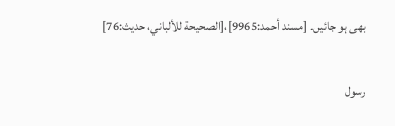بھی ہو جائیں۔ [مسند أحمد:9965]،[الصحيحة للألباني، حديث:76]

رسول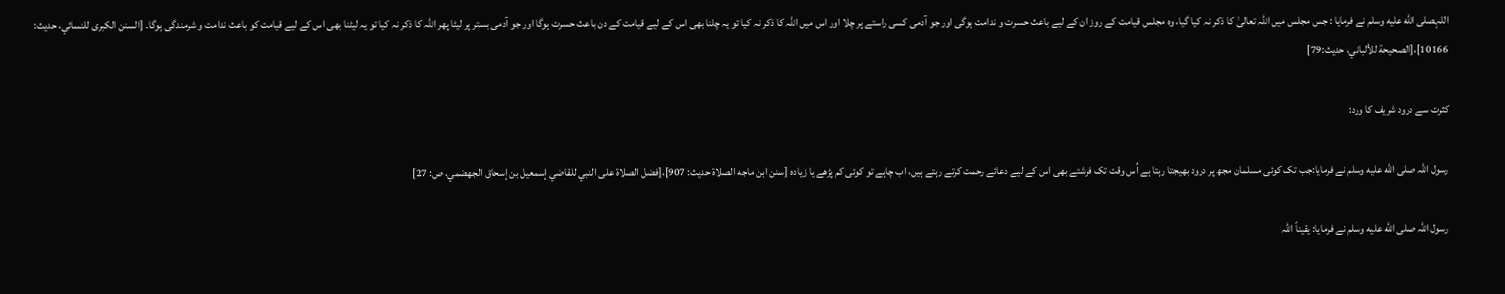اللہصلى الله عليه وسلم نے فرمایا : جس مجلس میں اللہ تعالیٰ کا ذکر نہ کیا گیا، وہ مجلس قیامت کے روز ان کے لیے باعث حسرت و ندامت ہوگی اور جو آدمی کسی راستے پر چلا اور اس میں اللہ کا ذکر نہ کیا تو یہ چلنا بھی اس کے لیے قیامت کے دن باعث حسرت ہوگا اور جو آدمی بستر پر لیٹا پھر اللہ کا ذکر نہ کیا تو یہ لیٹنا بھی اس کے لیے قیامت کو باعث ندامت و شرمندگی ہوگا۔ [السنن الكبرى للنسائي، حديث: 10166]،[الصحيحة للألباني، حديث:79]

کثرت سے درود شریف کا ورد:

رسول اللہ صلى الله عليه وسلم نے فرمایا:جب تک کوئی مسلمان مجھ پر درود بھیجتا رہتا ہے اُس وقت تک فرشتے بھی اس کے لیے دعائے رحمت کرتے رہتے ہیں، اب چاہے تو کوئی کم پڑھے یا زیاده [سنن ابن ماجه الصلاة حديث: 907]،[فضل الصلاة على النبي للقاضي إسمعيل بن إسحاق الجهضمي، ص: 27]

رسول اللہ صلى الله عليه وسلم نے فرمایا: یقیناً اللہ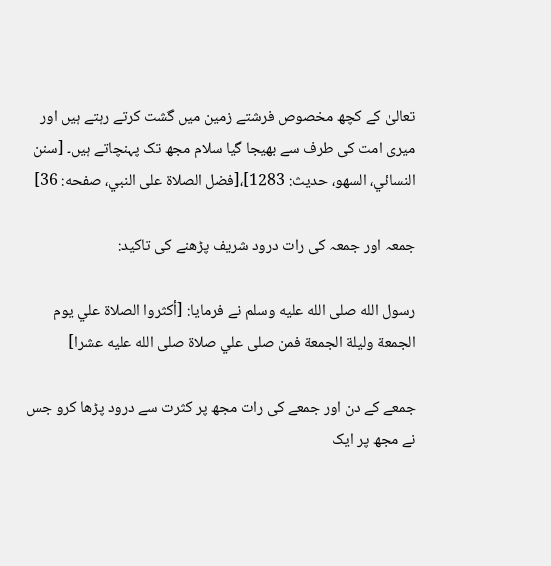تعالیٰ کے کچھ مخصوص فرشتے زمین میں گشت کرتے رہتے ہیں اور میری امت کی طرف سے بھیجا گیا سلام مجھ تک پہنچاتے ہیں۔ [سنن النسائي، السهو، حديث: 1283]،[فضل الصلاة على النبي، صفحه: 36]

جمعہ اور جمعہ کی رات درود شریف پڑھنے کی تاکید:

رسول الله صلى الله عليه وسلم نے فرمایا: [أكثروا الصلاة علي يوم الجمعة وليلة الجمعة فمن صلى علي صلاة صلى الله عليه عشرا]

جمعے کے دن اور جمعے کی رات مجھ پر کثرت سے درود پڑھا کرو جس نے مجھ پر ایک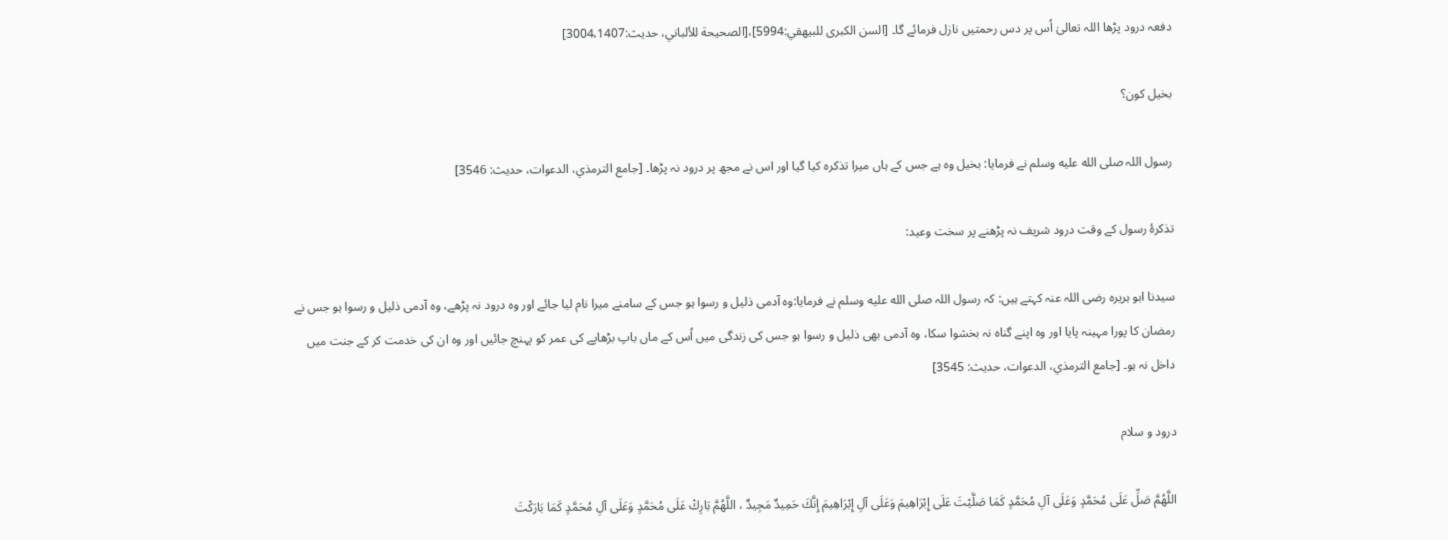دفعہ درود پڑھا اللہ تعالیٰ اُس پر دس رحمتیں نازل فرمائے گا۔ [السن الكبرى للبيهقي:5994]،[الصحيحة للألباني، حديث:3004،1407]

بخیل کون؟

رسول اللہ صلى الله عليه وسلم نے فرمایا: بخیل وہ ہے جس کے ہاں میرا تذکرہ کیا گیا اور اس نے مجھ پر درود نہ پڑھا۔ [جامع الترمذي، الدعوات، حديث: 3546]

تذکرۂ رسول کے وقت درود شریف نہ پڑھنے پر سخت وعید:

سیدنا ابو ہریرہ رضی اللہ عنہ کہتے ہیں: کہ رسول اللہ صلى الله عليه وسلم نے فرمایا:وہ آدمی ذلیل و رسوا ہو جس کے سامنے میرا نام لیا جائے اور وہ درود نہ پڑھے، وہ آدمی ذلیل و رسوا ہو جس نے رمضان کا پورا مہینہ پایا اور وہ اپنے گناہ نہ بخشوا سکا، وہ آدمی بھی ذلیل و رسوا ہو جس کی زندگی میں اُس کے ماں باپ بڑھاپے کی عمر کو پہنچ جائیں اور وہ ان کی خدمت کر کے جنت میں داخل نہ ہو۔ [جامع الترمذي، الدعوات، حديث: 3545]

درود و سلام

اللَّهُمَّ صَلِّ عَلَى مُحَمَّدٍ وَعَلَى آلِ مُحَمَّدٍ كَمَا صَلَّيْتَ عَلَى إِبْرَاهِيمَ وَعَلَى آلِ إِبْرَاهِيمَ إِنَّكَ حَمِيدٌ مَجِيدٌ ، اللَّهُمَّ بَارِكْ عَلَى مُحَمَّدٍ وَعَلَى آلِ مُحَمَّدٍ كَمَا بَارَكْتَ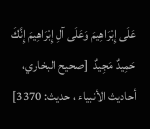عَلَى إِبْرَاهِيمَ وَعَلَى آلِ إِبْرَاهِيمَ إِنَّكَ حَمِيدٌ مَجِيدٌ  [صحيح البخاري، أحاديث الأنبياء ، حديث: 3370]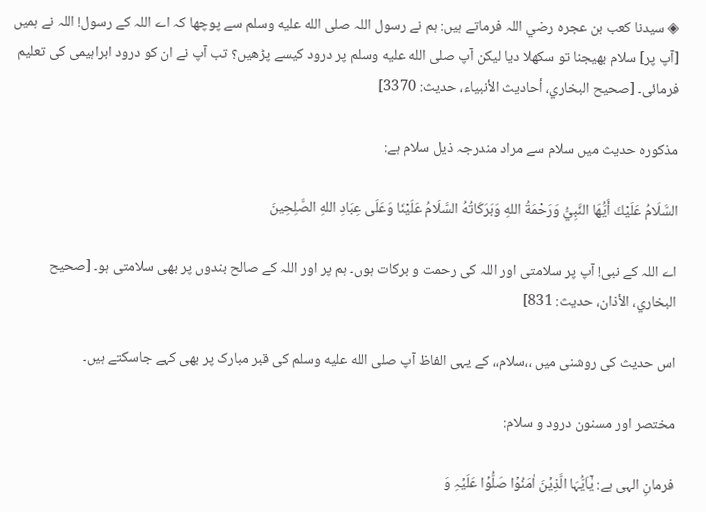◈ سیدنا کعب بن عجرہ رضي اللہ فرماتے ہیں: ہم نے رسول اللہ صلى الله عليه وسلم سے پوچھا کہ اے اللہ کے رسول! اللہ نے ہمیں [آپ پر] سلام بھیجنا تو سکھلا دیا لیکن آپ صلى الله عليه وسلم پر درود کیسے پڑھیں؟ تب آپ نے ان کو درود ابراہیمی کی تعلیم فرمائی۔ [صحيح البخاري، أحاديث الأنبياء، حديث: 3370]

مذکورہ حدیث میں سلام سے مراد مندرجہ ذیل سلام ہے:

السَّلَامُ عَلَيْكَ أَيُّهَا النَّبِيُّ وَرَحْمَةُ اللهِ وَبَرَكَاتُهُ السَّلَامُ عَلَيْنَا وَعَلَى عِبَادِ اللهِ الصَّلِحِينَ

اے اللہ کے نبی! آپ پر سلامتی اور اللہ کی رحمت و برکات ہوں۔ ہم پر اور اللہ کے صالح بندوں پر بھی سلامتی ہو۔ [صحيح البخاري، الأذان، حديث: 831]

اس حدیث کی روشنی میں ،،سلام،، کے یہی الفاظ آپ صلى الله عليه وسلم کی قبر مبارک پر بھی کہے جاسکتے ہیں۔

مختصر اور مسنون درود و سلام:

فرمانِ الہی ہے: یٰۤاَیُّہَا الَّذِیۡنَ اٰمَنُوۡا صَلُّوۡا عَلَیۡہِ وَ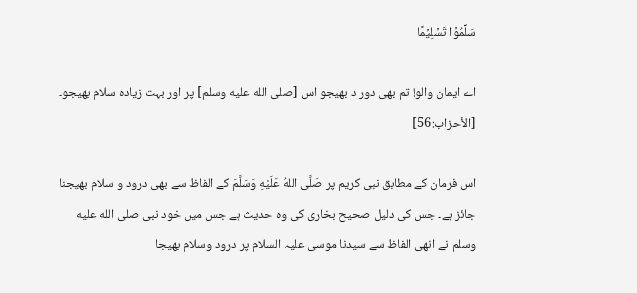سَلِّمُوۡا تَسۡلِیۡمًا

اے ایمان والو! تم بھی دور د بھیجو اس [صلى الله عليه وسلم] پر اور بہت زیادہ سلام بھیجو۔ [الأحزاب:56]

اس فرمان کے مطابق نبی کریم پر صَلَّى اللهُ عَلَيْهِ وَسَلَّمَ کے الفاظ سے بھی درود و سلام بھیجنا جائز ہے۔ جس کی دلیل صحیح بخاری کی وہ حدیث ہے جس میں خود نبی صلى الله عليه وسلم نے انھی الفاظ سے سیدنا موسی علیہ السلام پر درود وسلام بھیجا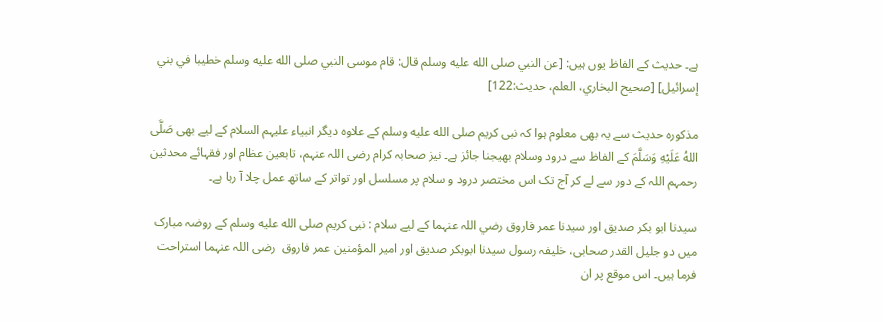ہے۔ حدیث کے الفاظ یوں ہیں: [عن النبي صلى الله عليه وسلم قال: قام موسى النبي صلى الله عليه وسلم خطيبا في بني إسرائيل] [صحیح البخاري، العلم، حديث:122]

مذکورہ حدیث سے یہ بھی معلوم ہوا کہ نبی کریم صلى الله عليه وسلم کے علاوہ دیگر انبیاء علیہم السلام کے لیے بھی صَلَّى اللهُ عَلَيْهِ وَسَلَّمَ کے الفاظ سے درود وسلام بھیجنا جائز ہے۔ نیز صحابہ کرام رضی اللہ عنہم، تابعین عظام اور فقہائے محدثین رحمہم اللہ کے دور سے لے کر آج تک اس مختصر درود و سلام پر مسلسل اور تواتر کے ساتھ عمل چلا آ رہا ہے۔

سیدنا ابو بکر صدیق اور سیدنا عمر فاروق رضي اللہ عنہما کے لیے سلام : نبی کریم صلى الله عليه وسلم کے روضہ مبارک میں دو جلیل القدر صحابی، خلیفہ رسول سیدنا ابوبکر صدیق اور امیر المؤمنین عمر فاروق  رضی اللہ عنہما استراحت فرما ہیں۔ اس موقع پر ان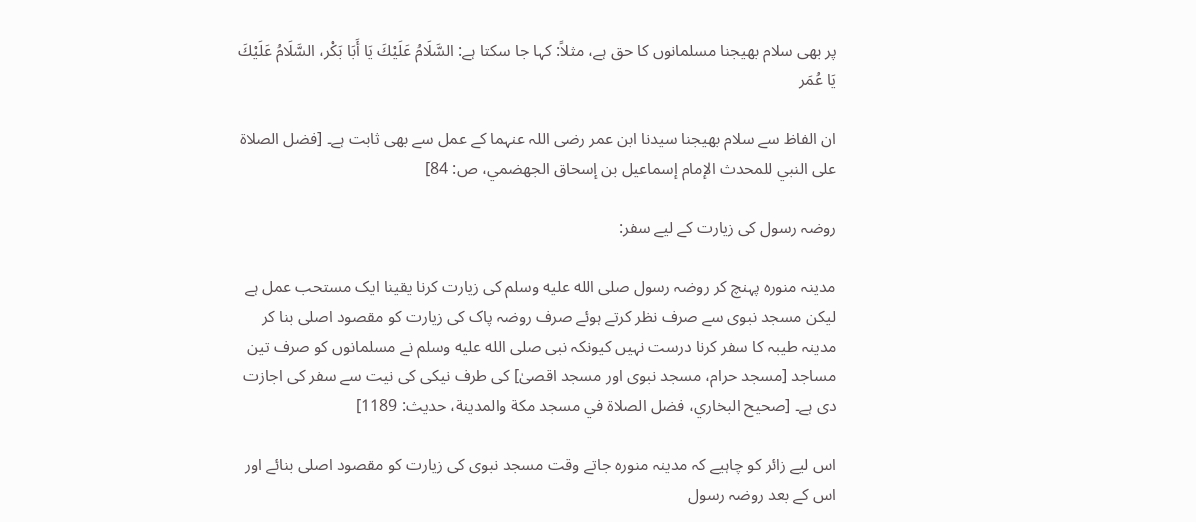پر بھی سلام بھیجنا مسلمانوں کا حق ہے، مثلاً: کہا جا سکتا ہے: السَّلَامُ عَلَيْكَ يَا أَبَا بَكْر، السَّلَامُ عَلَيْكَ يَا عُمَر

ان الفاظ سے سلام بھیجنا سیدنا ابن عمر رضی اللہ عنہما کے عمل سے بھی ثابت ہے۔ [فضل الصلاة على النبي للمحدث الإمام إسماعيل بن إسحاق الجهضمي، ص: 84]

روضہ رسول کی زیارت کے لیے سفر:

مدینہ منورہ پہنچ کر روضہ رسول صلى الله عليه وسلم کی زیارت کرنا یقینا ایک مستحب عمل ہے لیکن مسجد نبوی سے صرف نظر کرتے ہوئے صرف روضہ پاک کی زیارت کو مقصود اصلی بنا کر مدینہ طیبہ کا سفر کرنا درست نہیں کیونکہ نبی صلى الله عليه وسلم نے مسلمانوں کو صرف تین مساجد [مسجد حرام، مسجد نبوی اور مسجد اقصیٰ] کی طرف نیکی کی نیت سے سفر کی اجازت دی ہے۔ [صحیح البخاري، فضل الصلاة في مسجد مكة والمدينة، حديث: 1189]

اس لیے زائر کو چاہیے کہ مدینہ منورہ جاتے وقت مسجد نبوی کی زیارت کو مقصود اصلی بنائے اور اس کے بعد روضہ رسول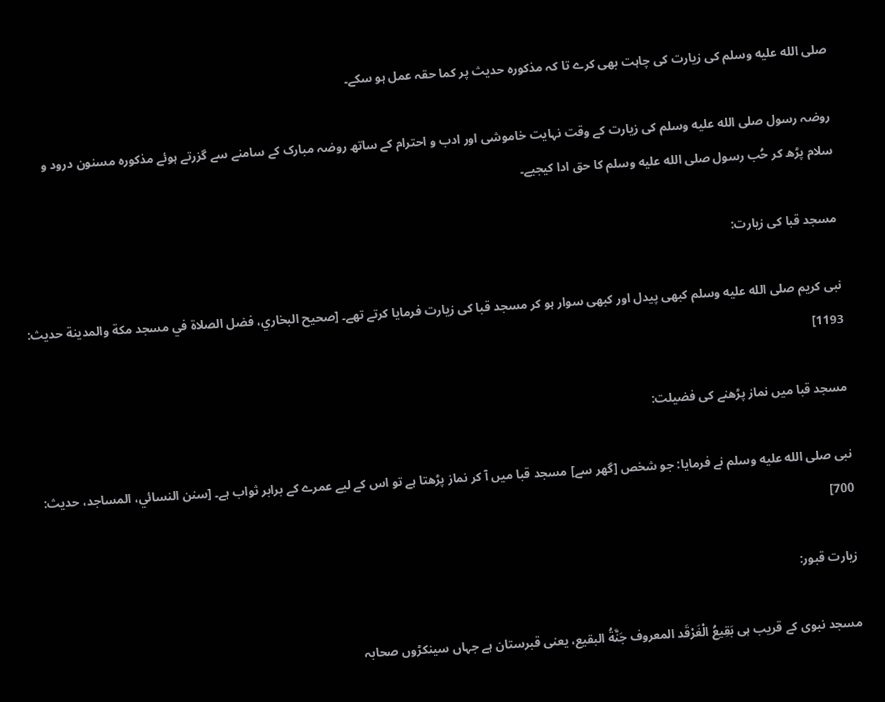صلى الله عليه وسلم کی زیارت کی چاہت بھی کرے تا کہ مذکورہ حدیث پر کما حقہ عمل ہو سکے۔

روضہ رسول صلى الله عليه وسلم کی زیارت کے وقت نہایت خاموشی اور ادب و احترام کے ساتھ روضہ مبارک کے سامنے سے گزرتے ہوئے مذکورہ مسنون درود و سلام پڑھ کر حُب رسول صلى الله عليه وسلم کا حق ادا کیجیے۔

مسجد قبا کی زیارت:

نبی کریم صلى الله عليه وسلم کبھی پیدل اور کبھی سوار ہو کر مسجد قبا کی زیارت فرمایا کرتے تھے۔ [صحيح البخاري، فضل الصلاة في مسجد مكة والمدينة حديث: 1193]

مسجد قبا میں نماز پڑھنے کی فضیلت:

نبی صلى الله عليه وسلم نے فرمایا: جو شخص [گھر سے] مسجد قبا میں آ کر نماز پڑھتا ہے تو اس کے لیے عمرے کے برابر ثواب ہے۔ [سنن النسائي، المساجد، حديث: 700]

زیارت قبور:

مسجد نبوی کے قریب ہی بَقِيعُ الْغَرْقَد المعروف جَنَّةُ البقيع، یعنی قبرستان ہے جہاں سینکڑوں صحابہ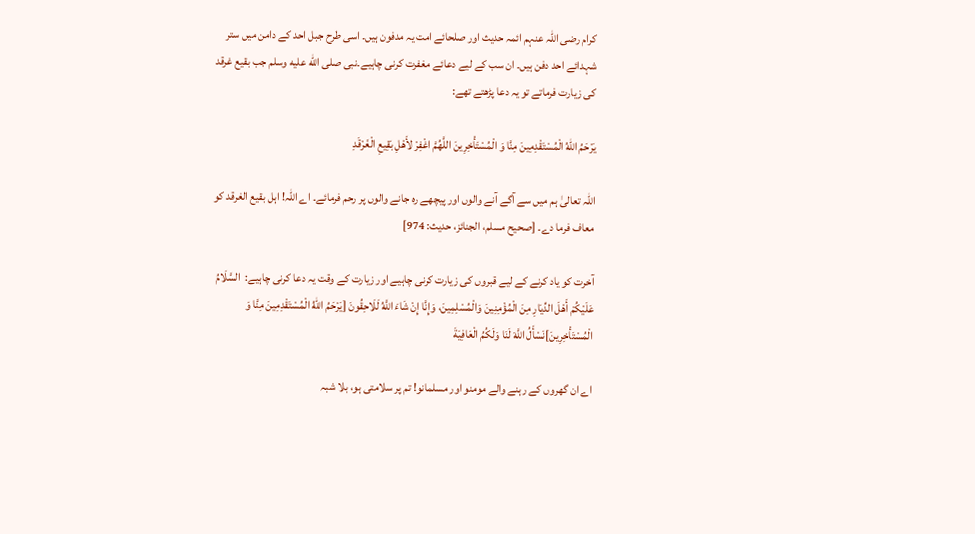کرام رضی اللہ عنہم ائمہ حدیث اور صلحائے امت یہ مدفون ہیں۔ اسی طرح جبل احد کے دامن میں ستر شہدائے احد دفن ہیں۔ ان سب کے لیے دعائے مغفرت کرنی چاہیے۔نبی صلى الله عليه وسلم جب بقیع غرقد کی زیارت فرماتے تو یہ دعا پڑھتے تھے:

يَرْحَمُ اللهُ الْمُسْتَقْدِمِينَ مِنَّا وَ الْمُسْتَأْخِرِينَ اللَّهُمَّ اغْفِرْ لأَهْلِ بَقِيعِ الْغَرْقَدِ

اللہ تعالیٰ ہم میں سے آگے آنے والوں اور پیچھے رہ جانے والوں پر رحم فرمائے۔ اے اللہ! اہل بقیع الغرقد کو معاف فرما دے۔ [صحیح مسلم، الجنائز، حدیث: 974]

آخرت کو یاد کرنے کے لیے قبروں کی زیارت کرنی چاہیے اور زیارت کے وقت یہ دعا کرنی چاہیے:  السَّلَامُ عَلَيْكُمْ أَهْلَ الدِّيَارِ مِنَ الْمُؤْمِنِينَ وَالْمُسْلِمِينَ، وَإِنَّا إِنْ شَاءَ اللَّهُ لَلَاحِقُونَ [يَرْحَمُ اللهُ الْمُسْتَقْدِمِينَ مِنَّا وَ الْمُسْتَأْخِرِينَ]نَسْأَلُ اللَّهَ لَنَا وَلَكُمُ الْعَافِيَةَ

اے ان گھروں کے رہنے والے مومنو اور مسلمانو! تم پر سلامتی ہو، بلا شبہ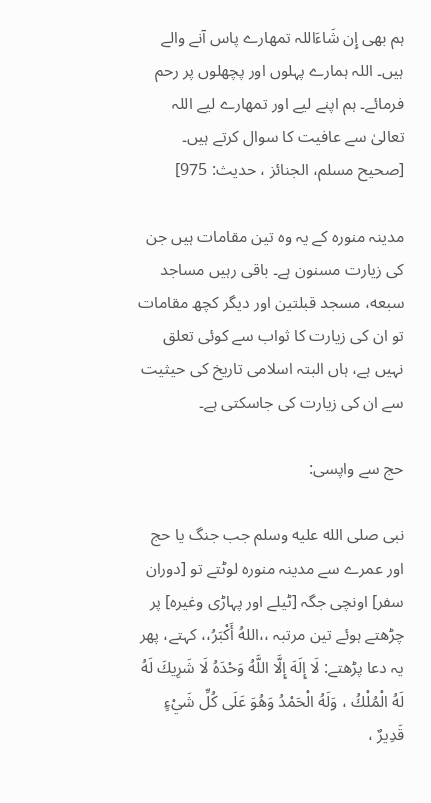ہم بھی إِن شَاءَاللہ تمھارے پاس آنے والے ہیں۔ اللہ ہمارے پہلوں اور پچھلوں پر رحم فرمائے۔ ہم اپنے لیے اور تمھارے لیے اللہ تعالیٰ سے عافیت کا سوال کرتے ہیں۔ [صحيح مسلم، الجنائز ، حديث: 975]

مدینہ منورہ کے یہ وہ تین مقامات ہیں جن کی زیارت مسنون ہے۔ باقی رہیں مساجد سبعه، مسجد قبلتین اور دیگر کچھ مقامات تو ان کی زیارت کا ثواب سے کوئی تعلق نہیں ہے، ہاں البتہ اسلامی تاریخ کی حیثیت سے ان کی زیارت کی جاسکتی ہے۔

حج سے واپسی:

نبی صلى الله عليه وسلم جب جنگ یا حج اور عمرے سے مدینہ منورہ لوٹتے تو [دوران سفر] اونچی جگہ [ٹیلے اور پہاڑی وغیرہ] پر چڑھتے ہوئے تین مرتبہ ،،اللهُ أَكْبَرُ،، کہتے، پھر یہ دعا پڑھتے: لَا إِلَهَ إِلَّا اللَّهُ وَحْدَهُ لَا شَرِيكَ لَهُ لَهُ الْمُلْكُ ، وَلَهُ الْحَمْدُ وَهُوَ عَلَى كُلِّ شَيْءٍ قَدِيرٌ ،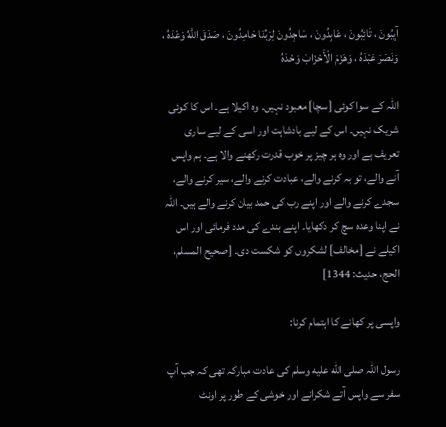آيِبُونَ ، تَائِبُونَ ، عَابِدُونَ ، سَاجِدُونَ لِرَبِّنَا حَامِدُونَ ، صَدَقَ اللَّهُ وَعْدَهُ ، وَنَصَرَ عَبْدَهُ ، وَهَزَمَ الْأَحْزَابَ وَحْدَهُ

اللہ کے سوا کوئی [سچا] معبود نہیں۔ وہ اکیلا ہے۔ اس کا کوئی شریک نہیں۔ اس کے لیے بادشاہت اور اسی کے لیے ساری تعریف ہے اور وہ ہر چیز پر خوب قدرت رکھنے والا ہے۔ ہم واپس آنے والے، تو بہ کرنے والے، عبادت کرنے والے، سیر کرنے والے، سجدے کرنے والے اور اپنے رب کی حمد بیان کرنے والے ہیں۔ اللہ نے اپنا وعدہ سچ کر دکھایا۔ اپنے بندے کی مدد فرمائی اور اس اکیلے نے [مخالف] لشکروں کو شکست دی۔ [صحيح المسلم، الحج، حديث: 1344]

واپسی پر کھانے کا اہتمام کرنا:

رسول اللہ صلى الله عليه وسلم کی عادت مبارکہ تھی کہ جب آپ سفر سے واپس آتے شکرانے اور خوشی کے طور پر اونٹ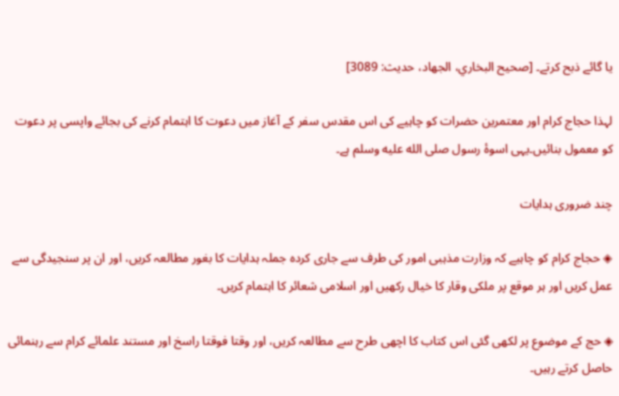یا گائے ذبح کرتے۔ [صحیح البخاري، الجهاد، حديث: 3089]

لہذا حجاج کرام اور معتمرین حضرات کو چاہیے کی اس مقدس سفر کے آغاز میں دعوت کا اہتمام کرنے کی بجائے واپسی پر دعوت کو معمول بنائیں۔یہی اسوۂ رسول صلى الله عليه وسلم ہے۔

چند ضروری ہدایات

◈ حجاج کرام کو چاہیے کہ وزارت مذہبی امور کی طرف سے جاری کردہ جملہ ہدایات کا بغور مطالعہ کریں، اور ان پر سنجیدگی سے عمل کریں اور ہر موقع پر ملکی وقار کا خیال رکھیں اور اسلامی شعائر کا اہتمام کریں۔

◈ حج کے موضوع پر لکھی گئی اس کتاب کا اچھی طرح سے مطالعہ کریں، اور وقتا فوقتا راسخ اور مستند علمائے کرام سے رہنمائی حاصل کرتے رہیں۔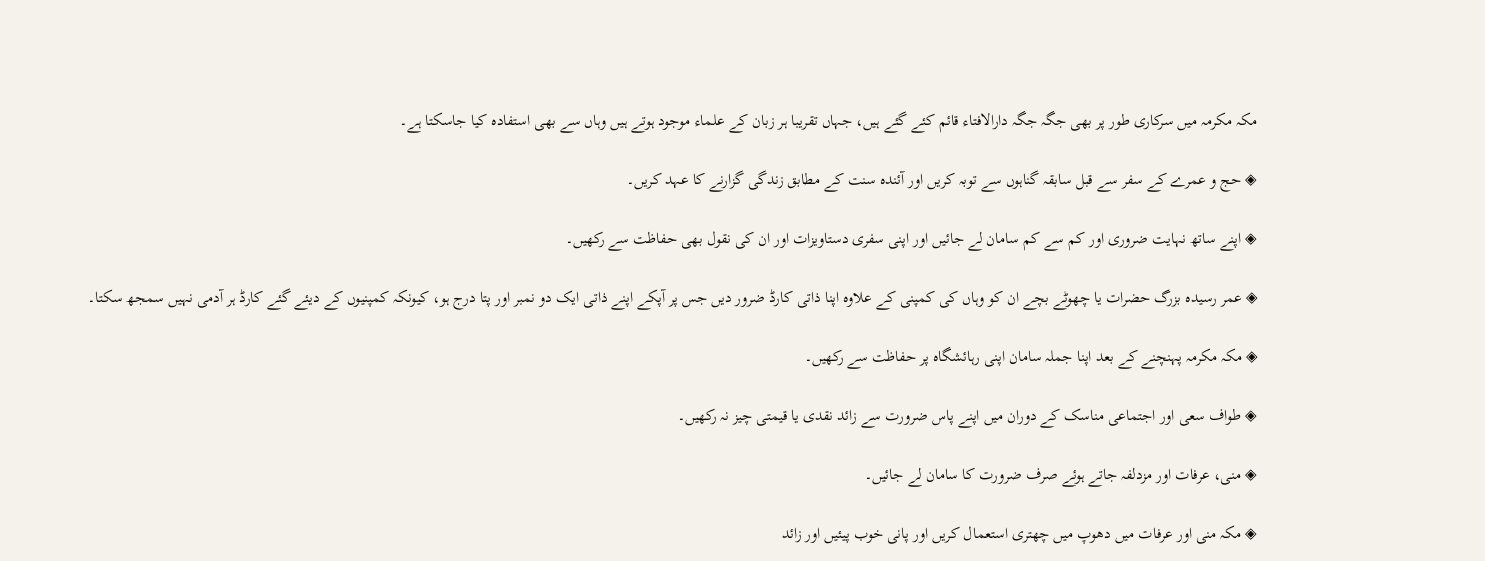مکہ مکرمہ میں سرکاری طور پر بھی جگہ جگہ دارالافتاء قائم کئے گئے ہیں، جہاں تقریبا ہر زبان کے علماء موجود ہوتے ہیں وہاں سے بھی استفادہ کیا جاسکتا ہے۔

◈ حج و عمرے کے سفر سے قبل سابقہ گناہوں سے توبہ کریں اور آئندہ سنت کے مطابق زندگی گزارنے کا عہد کریں۔

◈ اپنے ساتھ نہایت ضروری اور کم سے کم سامان لے جائیں اور اپنی سفری دستاویزات اور ان کی نقول بھی حفاظت سے رکھیں۔

◈ عمر رسیدہ بزرگ حضرات یا چھوٹے بچے ان کو وہاں کی کمپنی کے علاوہ اپنا ذاتی کارڈ ضرور دیں جس پر آپکے اپنے ذاتی ایک دو نمبر اور پتا درج ہو، کیونکہ کمپنیوں کے دیئے گئے کارڈ ہر آدمی نہیں سمجھ سکتا۔

◈ مکہ مکرمہ پہنچنے کے بعد اپنا جملہ سامان اپنی رہائشگاہ پر حفاظت سے رکھیں۔

◈ طواف سعی اور اجتماعی مناسک کے دوران میں اپنے پاس ضرورت سے زائد نقدی یا قیمتی چیز نہ رکھیں۔

◈ منی، عرفات اور مزدلفہ جاتے ہوئے صرف ضرورت کا سامان لے جائیں۔

◈ مکہ منی اور عرفات میں دھوپ میں چھتری استعمال کریں اور پانی خوب پیئیں اور زائد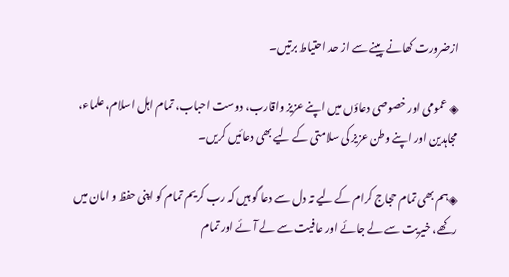ازضرورت کھانے پینے سے از حد احتیاط برتیں۔

◈ عمومی اور خصوصی دعاؤں میں اپنے عزیز واقارب، دوست احباب، تمام اہل اسلام، علماء، مجاہدین اور اپنے وطن عزیز کی سلامتی کے لیے بھی دعائیں کریں۔

◈ہم بھی تمام حجاج کرام کے لیے تہ دل سے دعا گو ہیں کہ رب کریم تمام کو اپنی حفظ و امان میں رکھے، خیریت سے لے جائے اور عافیت سے لے آئے اور تمام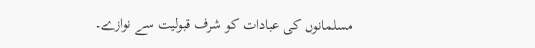مسلمانوں کی عبادات کو شرف قبولیت سے نوازے۔